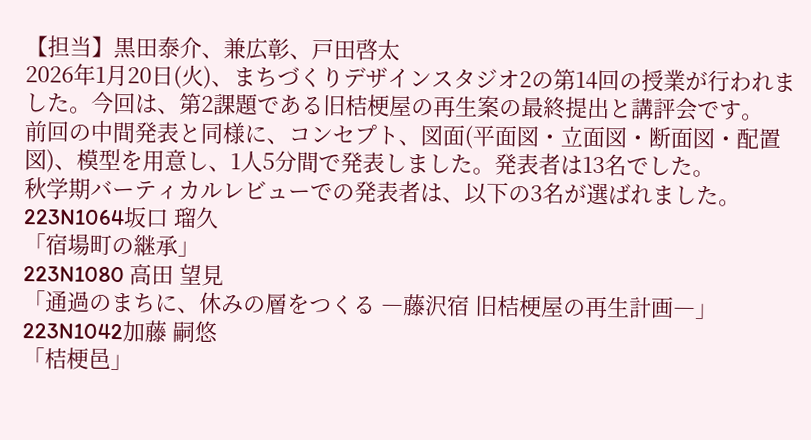【担当】黒田泰介、兼広彰、戸田啓太
2026年1月20日(火)、まちづくりデザインスタジオ2の第14回の授業が行われました。今回は、第2課題である旧桔梗屋の再生案の最終提出と講評会です。
前回の中間発表と同様に、コンセプト、図面(平面図・立面図・断面図・配置図)、模型を用意し、1人5分間で発表しました。発表者は13名でした。
秋学期バーティカルレビューでの発表者は、以下の3名が選ばれました。
223N1064坂口 瑠久
「宿場町の継承」
223N1080 高田 望見
「通過のまちに、休みの層をつくる ―藤沢宿 旧桔梗屋の再生計画―」
223N1042加藤 嗣悠
「桔梗邑」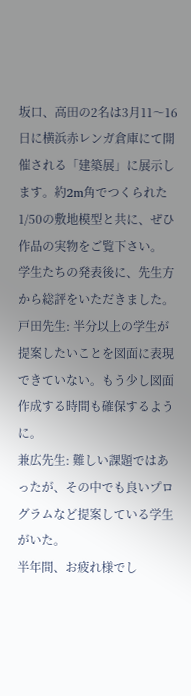坂口、高田の2名は3月11〜16日に横浜赤レンガ倉庫にて開催される「建築展」に展示します。約2m角でつくられた1/50の敷地模型と共に、ぜひ作品の実物をご覧下さい。
学生たちの発表後に、先生方から総評をいただきました。
戸田先生: 半分以上の学生が提案したいことを図面に表現できていない。もう少し図面作成する時間も確保するように。
兼広先生: 難しい課題ではあったが、その中でも良いプログラムなど提案している学生がいた。
半年間、お疲れ様でし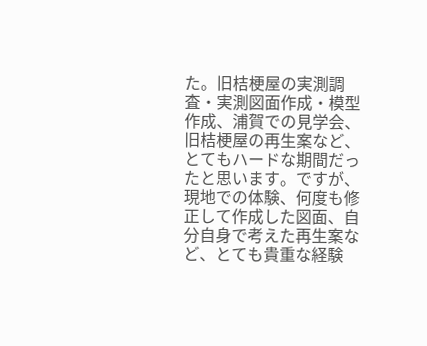た。旧桔梗屋の実測調査・実測図面作成・模型作成、浦賀での見学会、旧桔梗屋の再生案など、とてもハードな期間だったと思います。ですが、現地での体験、何度も修正して作成した図面、自分自身で考えた再生案など、とても貴重な経験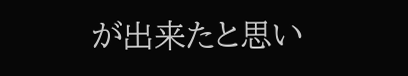が出来たと思い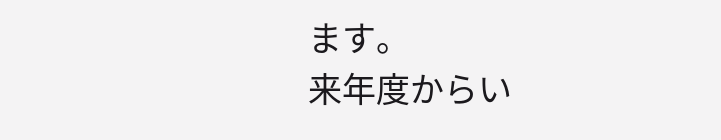ます。
来年度からい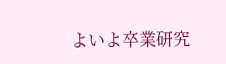よいよ卒業研究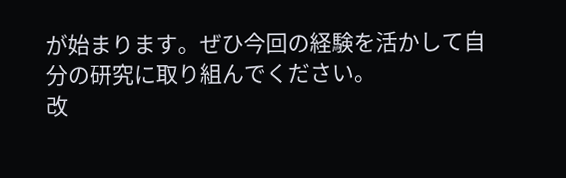が始まります。ぜひ今回の経験を活かして自分の研究に取り組んでください。
改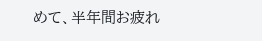めて、半年間お疲れ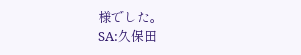様でした。
SA:久保田